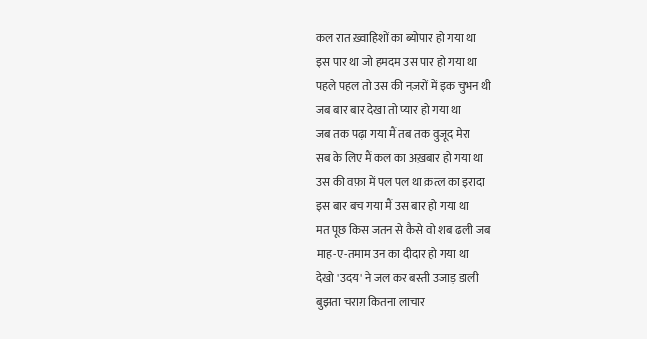कल रात ख़्वाहिशों का ब्योपार हो गया था
इस पार था जो हमदम उस पार हो गया था
पहले पहल तो उस की नज़रों में इक चुभन थी
जब बार बार देखा तो प्यार हो गया था
जब तक पढ़ा गया मैं तब तक वुजूद मेरा
सब के लिए मैं कल का अख़बार हो गया था
उस की वफ़ा में पल पल था क़त्ल का इरादा
इस बार बच गया मैं उस बार हो गया था
मत पूछ किस जतन से कैसे वो शब ढली जब
माह-ए-तमाम उन का दीदार हो गया था
देखो 'उदय' ने जल कर बस्ती उजाड़ डाली
बुझता चराग़ कितना लाचार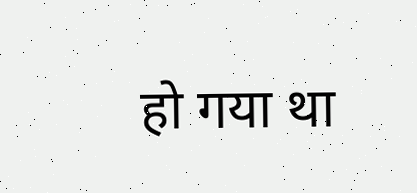हो गया था